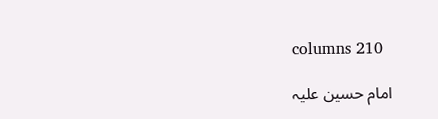columns 210

امام حسین علیہ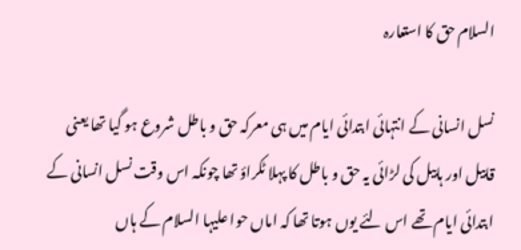السلام حق کا استعارہ

نسل انسانی کے انتہائی ابتدائی ایام میں ہی معرکہ حق و باطل شروع ہو گیا تھا یعنی قابیل اور ہابیل کی لڑائی یہ حق و باطل کا پہلا ٹکراؤ تھا چونکہ اس وقت نسل انسانی کے ابتدائی ایام تھے اس لئے یوں ہوتا تھا کہ اماں حوا علیہا السلام کے ہاں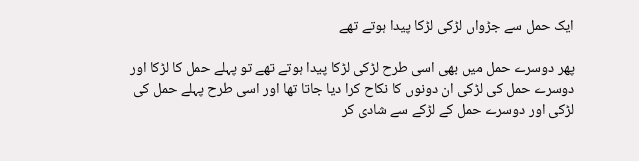ایک حمل سے جڑواں لڑکی لڑکا پیدا ہوتے تھے

پھر دوسرے حمل میں بھی اسی طرح لڑکی لڑکا پیدا ہوتے تھے تو پہلے حمل کا لڑکا اور دوسرے حمل کی لڑکی ان دونوں کا نکاح کرا دیا جاتا تھا اور اسی طرح پہلے حمل کی لڑکی اور دوسرے حمل کے لڑکے سے شادی کر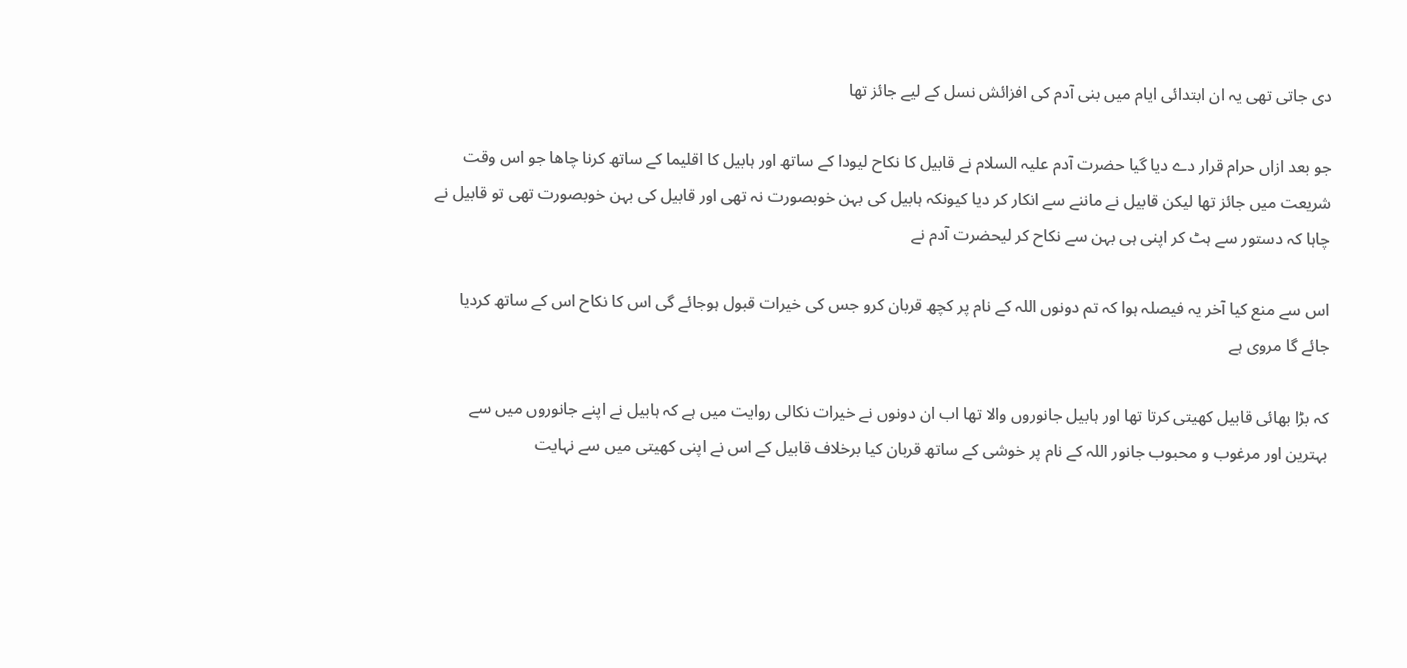دی جاتی تھی یہ ان ابتدائی ایام میں بنی آدم کی افزائش نسل کے لیے جائز تھا

جو بعد ازاں حرام قرار دے دیا گیا حضرت آدم علیہ السلام نے قابیل کا نکاح لیودا کے ساتھ اور ہابیل کا اقلیما کے ساتھ کرنا چاھا جو اس وقت شریعت میں جائز تھا لیکن قابیل نے ماننے سے انکار کر دیا کیونکہ ہابیل کی بہن خوبصورت نہ تھی اور قابیل کی بہن خوبصورت تھی تو قابیل نے چاہا کہ دستور سے ہٹ کر اپنی ہی بہن سے نکاح کر لیحضرت آدم نے

اس سے منع کیا آخر یہ فیصلہ ہوا کہ تم دونوں اللہ کے نام پر کچھ قربان کرو جس کی خیرات قبول ہوجائے گی اس کا نکاح اس کے ساتھ کردیا جائے گا مروی ہے

کہ بڑا بھائی قابیل کھیتی کرتا تھا اور ہابیل جانوروں والا تھا اب ان دونوں نے خیرات نکالی روایت میں ہے کہ ہابیل نے اپنے جانوروں میں سے بہترین اور مرغوب و محبوب جانور اللہ کے نام پر خوشی کے ساتھ قربان کیا برخلاف قابیل کے اس نے اپنی کھیتی میں سے نہایت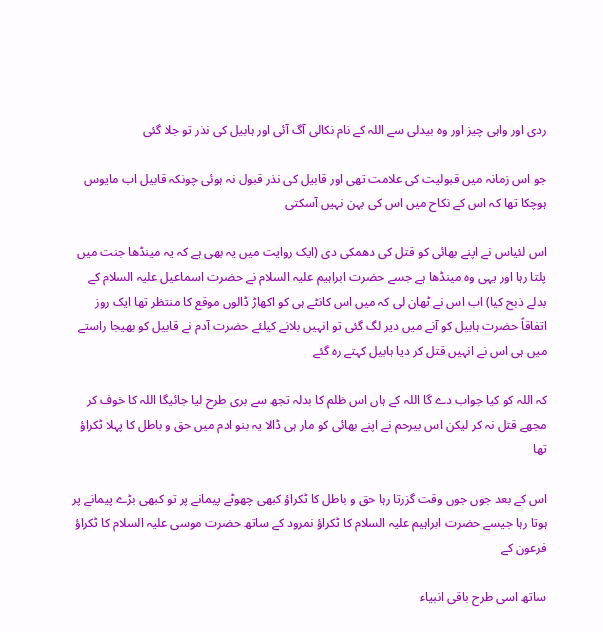ردی اور واہی چیز اور وہ بیدلی سے اللہ کے نام نکالی آگ آئی اور ہابیل کی نذر تو جلا گئی

جو اس زمانہ میں قبولیت کی علامت تھی اور قابیل کی نذر قبول نہ ہوئی چونکہ قابیل اب مایوس ہوچکا تھا کہ اس کے نکاح میں اس کی بہن نہیں آسکتی

اس لئیاس نے اپنے بھائی کو قتل کی دھمکی دی (ایک روایت میں یہ بھی ہے کہ یہ مینڈھا جنت میں پلتا رہا اور یہی وہ مینڈھا ہے جسے حضرت ابراہیم علیہ السلام نے حضرت اسماعیل علیہ السلام کے بدلے ذبح کیا) اب اس نے ٹھان لی کہ میں اس کانٹے ہی کو اکھاڑ ڈالوں موقع کا منتظر تھا ایک روز اتفاقاً حضرت ہابیل کو آنے میں دیر لگ گئی تو انہیں بلانے کیلئے حضرت آدم نے قابیل کو بھیجا راستے میں ہی اس نے انہیں قتل کر دیا ہابیل کہتے رہ گئے

کہ اللہ کو کیا جواب دے گا اللہ کے ہاں اس ظلم کا بدلہ تجھ سے بری طرح لیا جائیگا اللہ کا خوف کر مجھے قتل نہ کر لیکن اس بیرحم نے اپنے بھائی کو مار ہی ڈالا یہ بنو ادم میں حق و باطل کا پہلا ٹکراؤ تھا

اس کے بعد جوں جوں وقت گزرتا رہا حق و باطل کا ٹکراؤ کبھی چھوٹے پیمانے پر تو کبھی بڑے پیمانے پر ہوتا رہا جیسے حضرت ابراہیم علیہ السلام کا ٹکراؤ نمرود کے ساتھ حضرت موسی علیہ السلام کا ٹکراؤ فرعون کے

ساتھ اسی طرح باقی انبیاء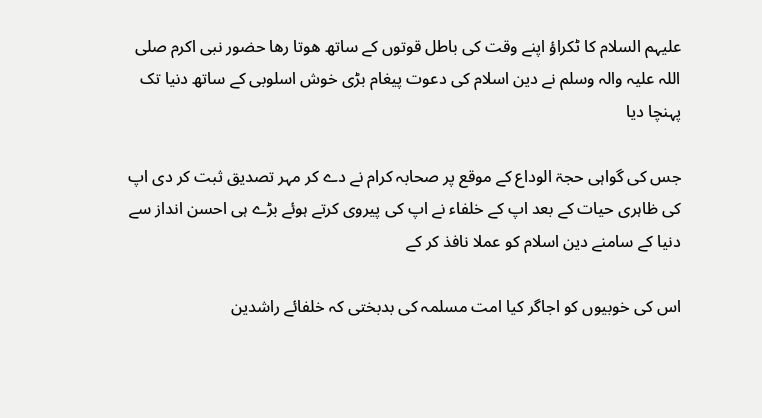علیہم السلام کا ٹکراؤ اپنے وقت کی باطل قوتوں کے ساتھ ھوتا رھا حضور نبی اکرم صلی اللہ علیہ والہ وسلم نے دین اسلام کی دعوت پیغام بڑی خوش اسلوبی کے ساتھ دنیا تک پہنچا دیا

جس کی گواہی حجۃ الوداع کے موقع پر صحابہ کرام نے دے کر مہر تصدیق ثبت کر دی اپ کی ظاہری حیات کے بعد اپ کے خلفاء نے اپ کی پیروی کرتے ہوئے بڑے ہی احسن انداز سے دنیا کے سامنے دین اسلام کو عملا نافذ کر کے

اس کی خوبیوں کو اجاگر کیا امت مسلمہ کی بدبختی کہ خلفائے راشدین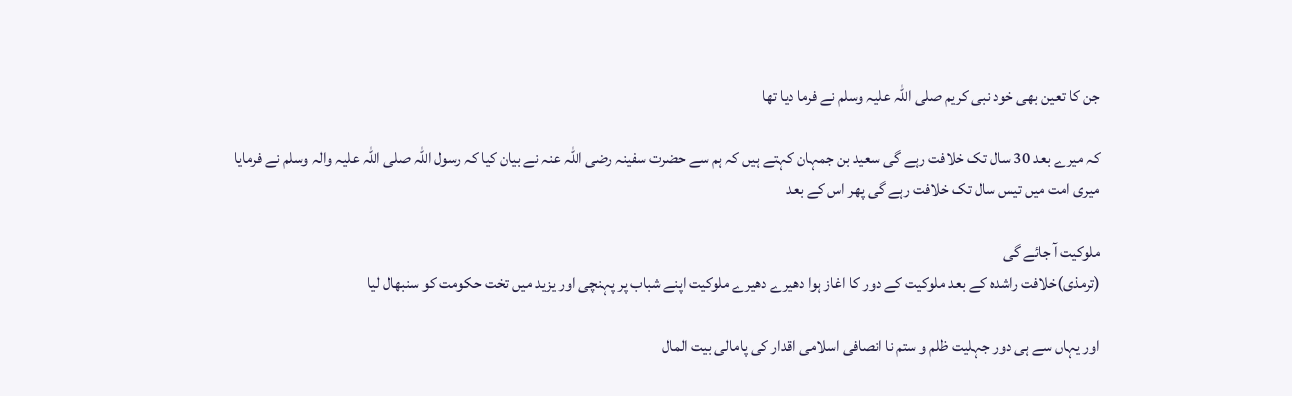جن کا تعین بھی خود نبی کریم صلی اللہ علیہ وسلم نے فرما دیا تھا

کہ میرے بعد 30 سال تک خلافت رہے گی سعید بن جمہان کہتے ہیں کہ ہم سے حضرت سفینہ رضی اللہ عنہ نے بیان کیا کہ رسول اللہ صلی اللہ علیہ والہ وسلم نے فرمایا میری امت میں تیس سال تک خلافت رہے گی پھر اس کے بعد

ملوکیت آ جائے گی
(ترمذی)خلافت راشدہ کے بعد ملوکیت کے دور کا اغاز ہوا دھیرے دھیرے ملوکیت اپنے شباب پر پہنچی اور یزید میں تخت حکومت کو سنبھال لیا

اور یہاں سے ہی دور جہلیت ظلم و ستم نا انصافی اسلامی اقدار کی پامالی بیت المال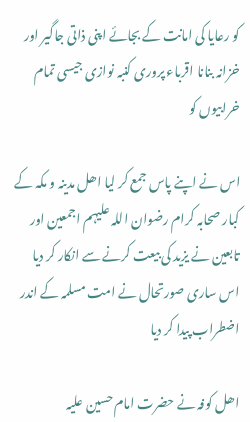کو رعایا کی امانت کے بجائے اپنی ذاتی جاگیر اور خزانہ بنانا اقرباء پروری کنبہ نوازی جیسی تمام خرابیوں کو

اس نے اپنے پاس جمع کر لیا اھل مدینہ و مکہ کے کبار صحابہ کرام رضوان اللہ علیہم اجمعین اور تابعین نے یزید کی بیعت کرنے سے انکار کر دیا اس ساری صورتحال نے امت مسلمہ کے اندر اضطراب پیدا کر دیا

اھل کوفہ نے حضرت امام حسین علیہ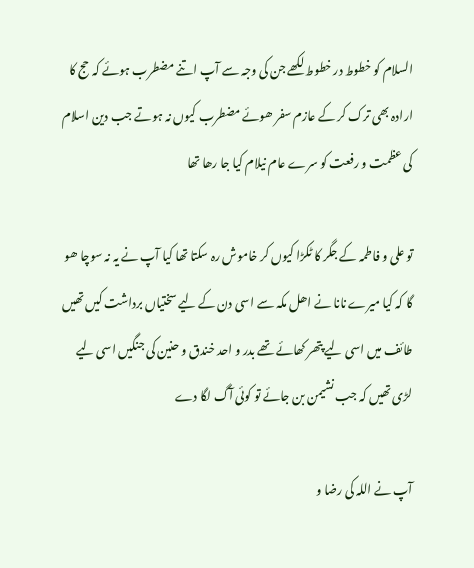السلام کو خطوط در خطوط لکھے جن کی وجہ سے آپ اتنے مضطرب ہوئے کہ حج کا ارادہ بھی ترک کر کے عازم سفر ھوئے مضطرب کیوں نہ ہوتے جب دین اسلام کی عظمت و رفعت کو سرے عام نیلام کیا جا رھا تھا

تو علی و فاطمہ کے جگر کا ٹکڑا کیوں کر خاموش رہ سکتا تھا کیا آپ نے یہ نہ سوچا ھو گا کہ کیا میرے نانا نے اھل مکہ سے اسی دن کے لیے سختیاں برداشت کیں تھیں طائف میں اسی لیے پتھر کھائے تھے بدر و احد خندق و حنین کی جنگیں اسی لیے لڑی تھیں کہ جب نشیمن بن جائے تو کوئی آگ لگا دے

آپ نے اللہ کی رضا و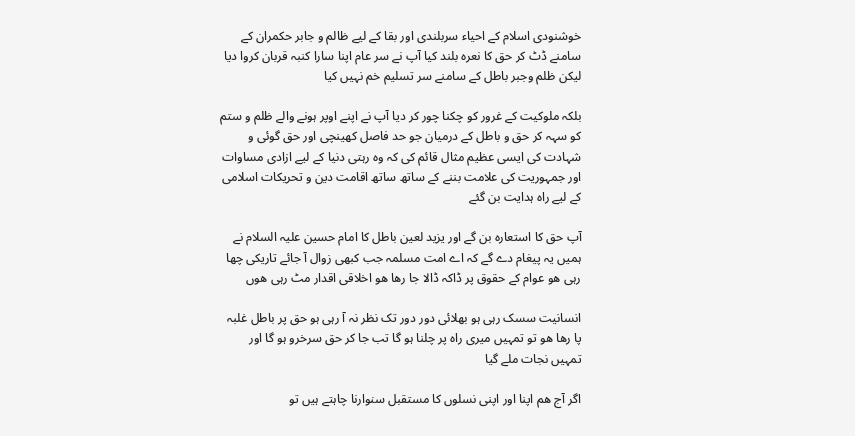خوشنودی اسلام کے احیاء سربلندی اور بقا کے لیے ظالم و جابر حکمران کے سامنے ڈٹ کر حق کا نعرہ بلند کیا آپ نے سر عام اپنا سارا کنبہ قربان کروا دیا لیکن ظلم وجبر باطل کے سامنے سر تسلیم خم نہیں کیا

بلکہ ملوکیت کے غرور کو چکنا چور کر دیا آپ نے اپنے اوپر ہونے والے ظلم و ستم کو سہہ کر حق و باطل کے درمیان جو حد فاصل کھینچی اور حق گوئی و شہادت کی ایسی عظیم مثال قائم کی کہ وہ رہتی دنیا کے لیے ازادی مساوات اور جمہوریت کی علامت بننے کے ساتھ ساتھ اقامت دین و تحریکات اسلامی کے لیے راہ ہدایت بن گئے

آپ حق کا استعارہ بن گے اور یزید لعین باطل کا امام حسین علیہ السلام نے ہمیں یہ پیغام دے گے کہ اے امت مسلمہ جب کبھی زوال آ جائے تاریکی چھا رہی ھو عوام کے حقوق پر ڈاکہ ڈالا جا رھا ھو اخلاقی اقدار مٹ رہی ھوں

انسانیت سسک رہی ہو بھلائی دور دور تک نظر نہ آ رہی ہو حق پر باطل غلبہ پا رھا ھو تو تمہیں میری راہ پر چلنا ہو گا تب جا کر حق سرخرو ہو گا اور تمہیں نجات ملے گیا

اگر آج ھم اپنا اور اپنی نسلوں کا مستقبل سنوارنا چاہتے ہیں تو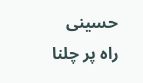حسینی راہ پر چلنا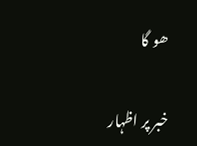ھو گا

خبر پر اظہار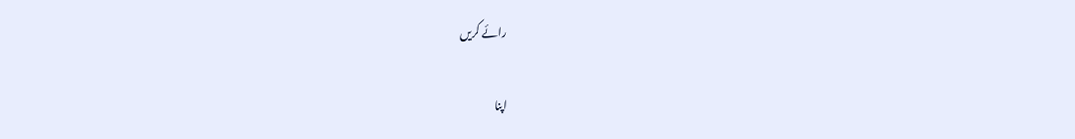رائے کریں

اپنا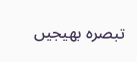تبصرہ بھیجیں